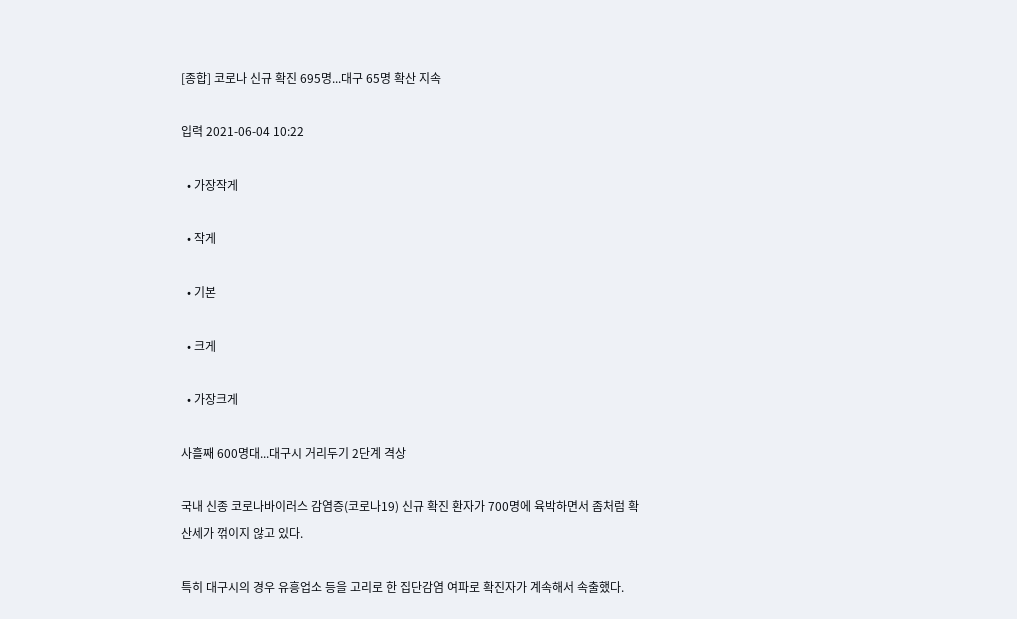[종합] 코로나 신규 확진 695명...대구 65명 확산 지속

입력 2021-06-04 10:22

  • 가장작게

  • 작게

  • 기본

  • 크게

  • 가장크게

사흘째 600명대...대구시 거리두기 2단계 격상

국내 신종 코로나바이러스 감염증(코로나19) 신규 확진 환자가 700명에 육박하면서 좀처럼 확산세가 꺾이지 않고 있다.

특히 대구시의 경우 유흥업소 등을 고리로 한 집단감염 여파로 확진자가 계속해서 속출했다.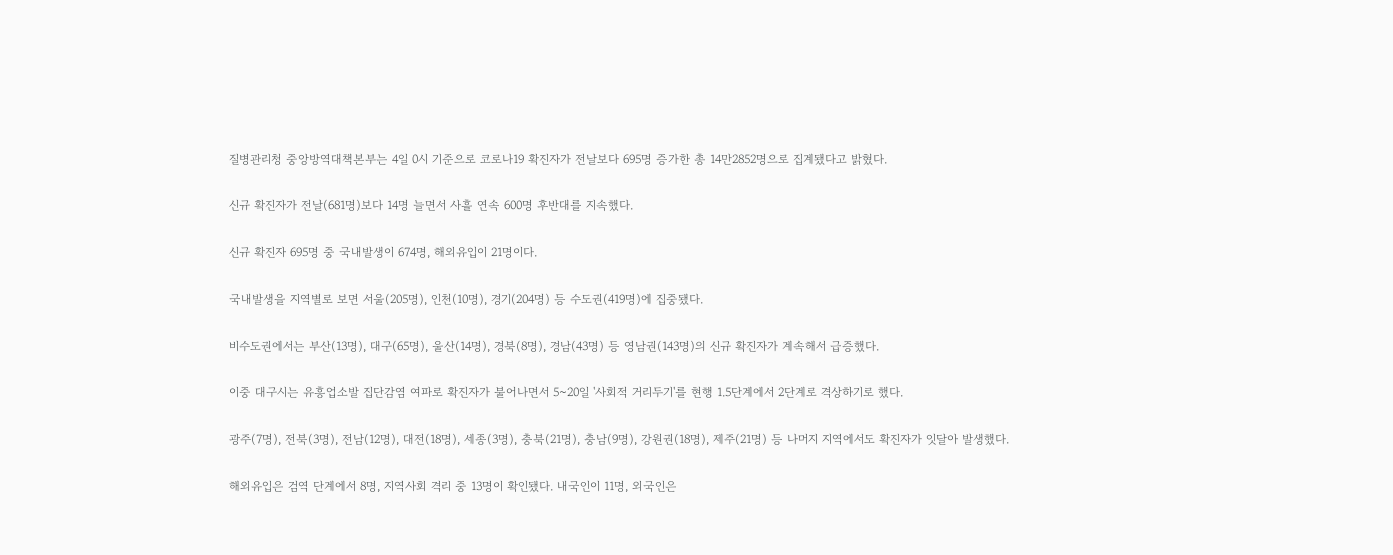질병관리청 중앙방역대책본부는 4일 0시 기준으로 코로나19 확진자가 전날보다 695명 증가한 총 14만2852명으로 집계됐다고 밝혔다.

신규 확진자가 전날(681명)보다 14명 늘면서 사흘 연속 600명 후반대를 지속했다.

신규 확진자 695명 중 국내발생이 674명, 해외유입이 21명이다.

국내발생을 지역별로 보면 서울(205명), 인천(10명), 경기(204명) 등 수도권(419명)에 집중됐다.

비수도권에서는 부산(13명), 대구(65명), 울산(14명), 경북(8명), 경남(43명) 등 영남권(143명)의 신규 확진자가 계속해서 급증했다.

이중 대구시는 유흥업소발 집단감염 여파로 확진자가 불어나면서 5~20일 '사회적 거리두기'를 현행 1.5단계에서 2단계로 격상하기로 했다.

광주(7명), 전북(3명), 전남(12명), 대전(18명), 세종(3명), 충북(21명), 충남(9명), 강원권(18명), 제주(21명) 등 나머지 지역에서도 확진자가 잇달아 발생했다.

해외유입은 검역 단계에서 8명, 지역사회 격리 중 13명이 확인됐다. 내국인이 11명, 외국인은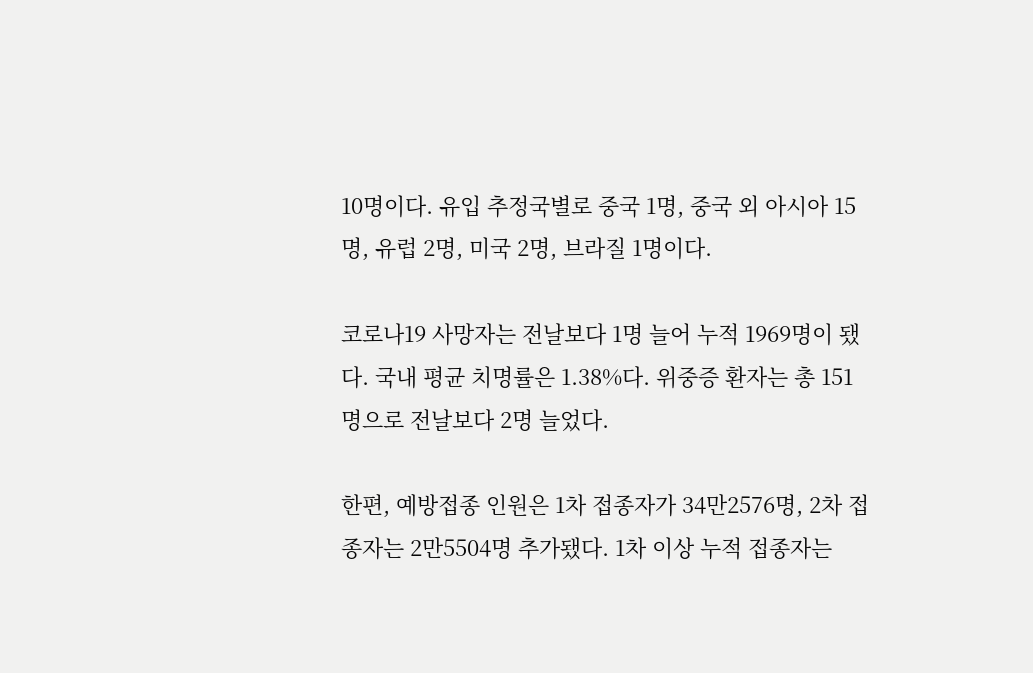10명이다. 유입 추정국별로 중국 1명, 중국 외 아시아 15명, 유럽 2명, 미국 2명, 브라질 1명이다.

코로나19 사망자는 전날보다 1명 늘어 누적 1969명이 됐다. 국내 평균 치명률은 1.38%다. 위중증 환자는 총 151명으로 전날보다 2명 늘었다.

한편, 예방접종 인원은 1차 접종자가 34만2576명, 2차 접종자는 2만5504명 추가됐다. 1차 이상 누적 접종자는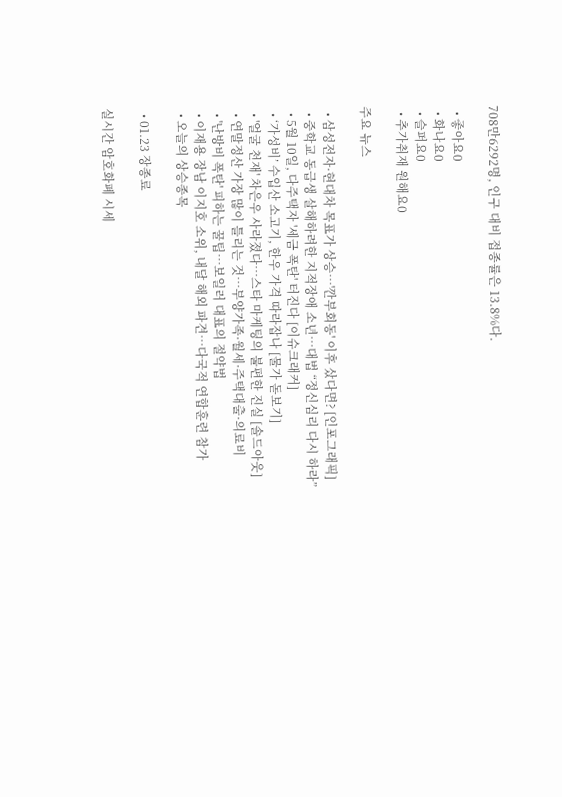708만6292명, 인구 대비 접종률은 13.8%다.

  • 좋아요0
  • 화나요0
  • 슬퍼요0
  • 추가취재 원해요0

주요 뉴스

  • 삼성전자·현대차 목표가 상승…'깐부회동' 이후 샀다면? [인포그래픽]
  • 중학교 동급생 살해하려한 지적장애 소년…대법 “정신심리 다시 하라”
  • 5월 10일, 다주택자 '세금 폭탄' 터진다 [이슈크래커]
  • ‘가성비’ 수입산 소고기, 한우 가격 따라잡나 [물가 돋보기]
  • '얼굴 천재' 차은우 사라졌다⋯스타 마케팅의 불편한 진실 [솔드아웃]
  • 연말정산 가장 많이 틀리는 것⋯부양가족·월세·주택대출·의료비
  • '난방비 폭탄' 피하는 꿀팁…보일러 대표의 절약법
  • 이재용 장남 이지호 소위, 내달 해외 파견…다국적 연합훈련 참가
  • 오늘의 상승종목

  • 01.23 장종료

실시간 암호화폐 시세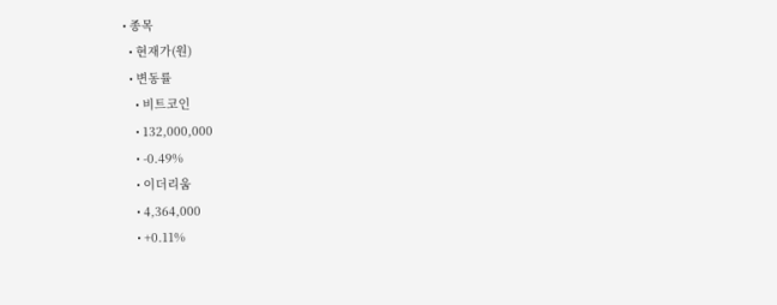• 종목
  • 현재가(원)
  • 변동률
    • 비트코인
    • 132,000,000
    • -0.49%
    • 이더리움
    • 4,364,000
    • +0.11%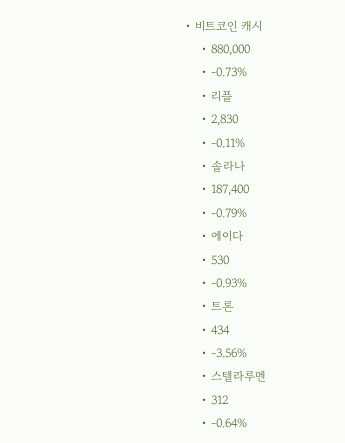• 비트코인 캐시
    • 880,000
    • -0.73%
    • 리플
    • 2,830
    • -0.11%
    • 솔라나
    • 187,400
    • -0.79%
    • 에이다
    • 530
    • -0.93%
    • 트론
    • 434
    • -3.56%
    • 스텔라루멘
    • 312
    • -0.64%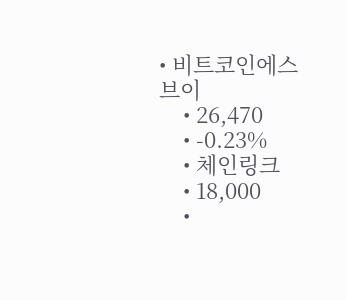• 비트코인에스브이
    • 26,470
    • -0.23%
    • 체인링크
    • 18,000
    •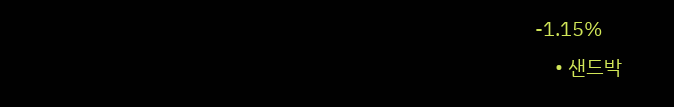-1.15%
    • 샌드박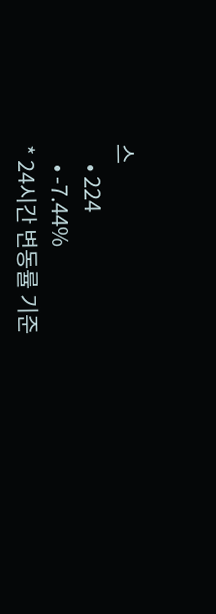스
    • 224
    • -7.44%
* 24시간 변동률 기준